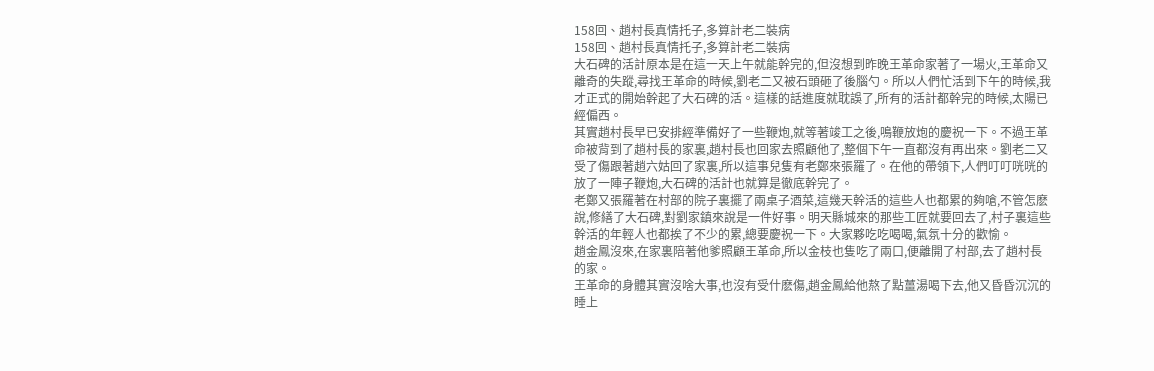158回、趙村長真情托子,多算計老二裝病
158回、趙村長真情托子,多算計老二裝病
大石碑的活計原本是在這一天上午就能幹完的,但沒想到昨晚王革命家著了一場火,王革命又離奇的失蹤,尋找王革命的時候,劉老二又被石頭砸了後腦勺。所以人們忙活到下午的時候,我才正式的開始幹起了大石碑的活。這樣的話進度就耽誤了,所有的活計都幹完的時候,太陽已經偏西。
其實趙村長早已安排經準備好了一些鞭炮,就等著竣工之後,鳴鞭放炮的慶祝一下。不過王革命被背到了趙村長的家裏,趙村長也回家去照顧他了,整個下午一直都沒有再出來。劉老二又受了傷跟著趙六姑回了家裏,所以這事兒隻有老鄭來張羅了。在他的帶領下,人們叮叮咣咣的放了一陣子鞭炮,大石碑的活計也就算是徹底幹完了。
老鄭又張羅著在村部的院子裏擺了兩桌子酒菜,這幾天幹活的這些人也都累的夠嗆,不管怎麽說,修繕了大石碑,對劉家鎮來說是一件好事。明天縣城來的那些工匠就要回去了,村子裏這些幹活的年輕人也都挨了不少的累,總要慶祝一下。大家夥吃吃喝喝,氣氛十分的歡愉。
趙金鳳沒來,在家裏陪著他爹照顧王革命,所以金枝也隻吃了兩口,便離開了村部,去了趙村長的家。
王革命的身體其實沒啥大事,也沒有受什麽傷,趙金鳳給他熬了點薑湯喝下去,他又昏昏沉沉的睡上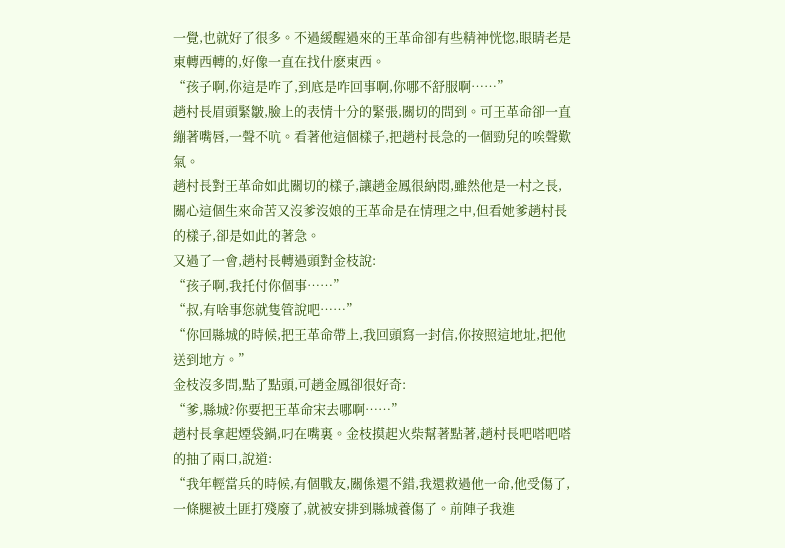一覺,也就好了很多。不過緩醒過來的王革命卻有些精神恍惚,眼睛老是東轉西轉的,好像一直在找什麽東西。
“孩子啊,你這是咋了,到底是咋回事啊,你哪不舒服啊……”
趙村長眉頭緊皺,臉上的表情十分的緊張,關切的問到。可王革命卻一直繃著嘴唇,一聲不吭。看著他這個樣子,把趙村長急的一個勁兒的唉聲歎氣。
趙村長對王革命如此關切的樣子,讓趙金鳳很納悶,雖然他是一村之長,關心這個生來命苦又沒爹沒娘的王革命是在情理之中,但看她爹趙村長的樣子,卻是如此的著急。
又過了一會,趙村長轉過頭對金枝說:
“孩子啊,我托付你個事……”
“叔,有啥事您就隻管說吧……”
“你回縣城的時候,把王革命帶上,我回頭寫一封信,你按照這地址,把他送到地方。”
金枝沒多問,點了點頭,可趙金鳳卻很好奇:
“爹,縣城?你要把王革命宋去哪啊……”
趙村長拿起煙袋鍋,叼在嘴裏。金枝摸起火柴幫著點著,趙村長吧嗒吧嗒的抽了兩口,說道:
“我年輕當兵的時候,有個戰友,關係還不錯,我還救過他一命,他受傷了,一條腿被土匪打殘廢了,就被安排到縣城養傷了。前陣子我進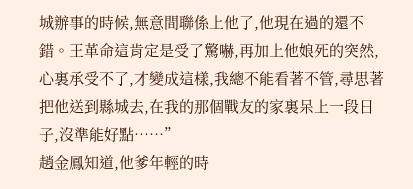城辦事的時候,無意間聯係上他了,他現在過的還不錯。王革命這肯定是受了驚嚇,再加上他娘死的突然,心裏承受不了,才變成這樣,我總不能看著不管,尋思著把他送到縣城去,在我的那個戰友的家裏呆上一段日子,沒準能好點……”
趙金鳳知道,他爹年輕的時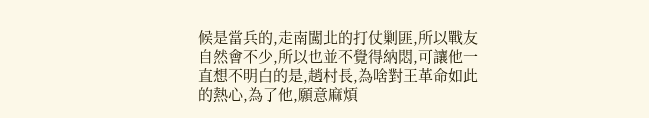候是當兵的,走南闖北的打仗剿匪,所以戰友自然會不少,所以也並不覺得納悶,可讓他一直想不明白的是,趙村長,為啥對王革命如此的熱心,為了他,願意麻煩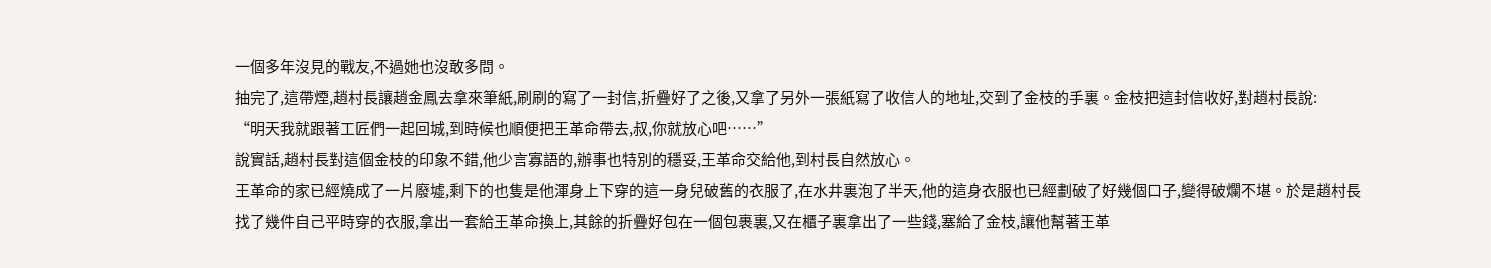一個多年沒見的戰友,不過她也沒敢多問。
抽完了,這帶煙,趙村長讓趙金鳳去拿來筆紙,刷刷的寫了一封信,折疊好了之後,又拿了另外一張紙寫了收信人的地址,交到了金枝的手裏。金枝把這封信收好,對趙村長說:
“明天我就跟著工匠們一起回城,到時候也順便把王革命帶去,叔,你就放心吧……”
說實話,趙村長對這個金枝的印象不錯,他少言寡語的,辦事也特別的穩妥,王革命交給他,到村長自然放心。
王革命的家已經燒成了一片廢墟,剩下的也隻是他渾身上下穿的這一身兒破舊的衣服了,在水井裏泡了半天,他的這身衣服也已經劃破了好幾個口子,變得破爛不堪。於是趙村長找了幾件自己平時穿的衣服,拿出一套給王革命換上,其餘的折疊好包在一個包裹裏,又在櫃子裏拿出了一些錢,塞給了金枝,讓他幫著王革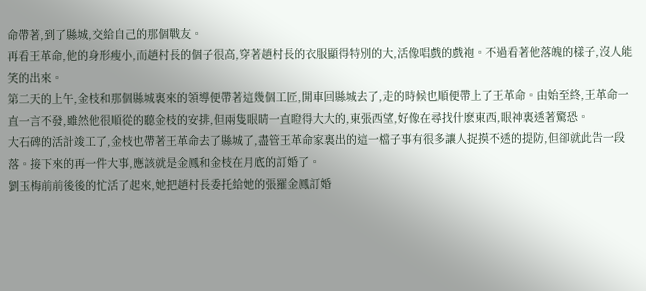命帶著,到了縣城,交給自己的那個戰友。
再看王革命,他的身形瘦小,而趙村長的個子很高,穿著趙村長的衣服顯得特別的大,活像唱戲的戲袍。不過看著他落魄的樣子,沒人能笑的出來。
第二天的上午,金枝和那個縣城裏來的領導便帶著這幾個工匠,開車回縣城去了,走的時候也順便帶上了王革命。由始至終,王革命一直一言不發,雖然他很順從的聽金枝的安排,但兩隻眼睛一直瞪得大大的,東張西望,好像在尋找什麽東西,眼神裏透著驚恐。
大石碑的活計竣工了,金枝也帶著王革命去了縣城了,盡管王革命家裏出的這一檔子事有很多讓人捉摸不透的提防,但卻就此告一段落。接下來的再一件大事,應該就是金鳳和金枝在月底的訂婚了。
劉玉梅前前後後的忙活了起來,她把趙村長委托給她的張羅金鳳訂婚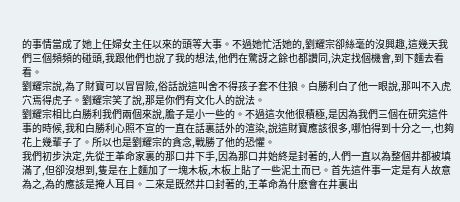的事情當成了她上任婦女主任以來的頭等大事。不過她忙活她的,劉耀宗卻絲毫的沒興趣,這幾天我們三個頻頻的碰頭,我跟他們也說了我的想法,他們在驚訝之餘也都讚同,決定找個機會,到下麵去看看。
劉耀宗說,為了財寶可以冒冒險,俗話說這叫舍不得孩子套不住狼。白勝利白了他一眼說,那叫不入虎穴焉得虎子。劉耀宗笑了說,那是你們有文化人的說法。
劉耀宗相比白勝利我們兩個來說,膽子是小一些的。不過這次他很積極,是因為我們三個在研究這件事的時候,我和白勝利心照不宣的一直在話裏話外的渲染,說這財寶應該很多,哪怕得到十分之一,也夠花上幾輩子了。所以也是劉耀宗的貪念,戰勝了他的恐懼。
我們初步決定,先從王革命家裏的那口井下手,因為那口井始終是封著的,人們一直以為整個井都被填滿了,但卻沒想到,隻是在上麵加了一塊木板,木板上貼了一些泥土而已。首先這件事一定是有人故意為之,為的應該是掩人耳目。二來是既然井口封著的,王革命為什麽會在井裏出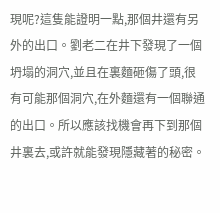現呢?這隻能證明一點,那個井還有另外的出口。劉老二在井下發現了一個坍塌的洞穴,並且在裏麵砸傷了頭,很有可能那個洞穴,在外麵還有一個聯通的出口。所以應該找機會再下到那個井裏去,或許就能發現隱藏著的秘密。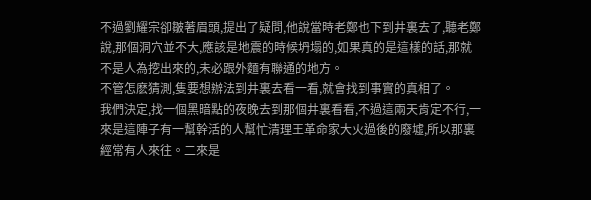不過劉耀宗卻皺著眉頭,提出了疑問,他說當時老鄭也下到井裏去了,聽老鄭說,那個洞穴並不大,應該是地震的時候坍塌的,如果真的是這樣的話,那就不是人為挖出來的,未必跟外麵有聯通的地方。
不管怎麽猜測,隻要想辦法到井裏去看一看,就會找到事實的真相了。
我們決定,找一個黑暗點的夜晚去到那個井裏看看,不過這兩天肯定不行,一來是這陣子有一幫幹活的人幫忙清理王革命家大火過後的廢墟,所以那裏經常有人來往。二來是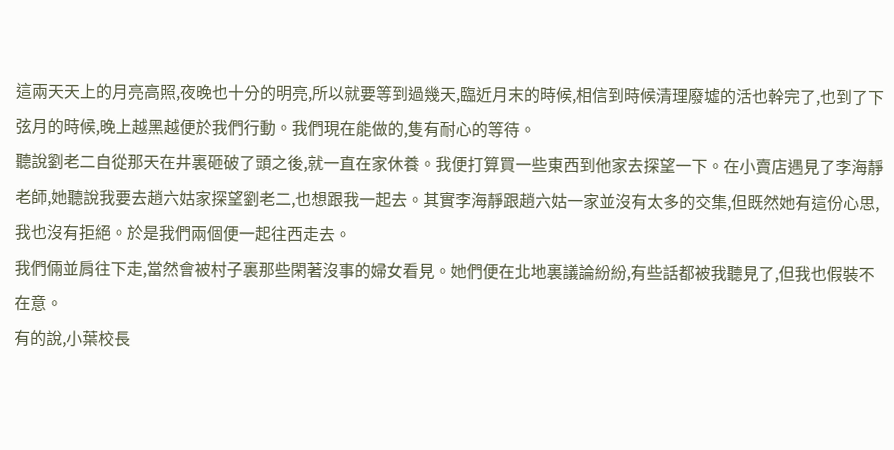這兩天天上的月亮高照,夜晚也十分的明亮,所以就要等到過幾天,臨近月末的時候,相信到時候清理廢墟的活也幹完了,也到了下弦月的時候,晚上越黑越便於我們行動。我們現在能做的,隻有耐心的等待。
聽說劉老二自從那天在井裏砸破了頭之後,就一直在家休養。我便打算買一些東西到他家去探望一下。在小賣店遇見了李海靜老師,她聽說我要去趙六姑家探望劉老二,也想跟我一起去。其實李海靜跟趙六姑一家並沒有太多的交集,但既然她有這份心思,我也沒有拒絕。於是我們兩個便一起往西走去。
我們倆並肩往下走,當然會被村子裏那些閑著沒事的婦女看見。她們便在北地裏議論紛紛,有些話都被我聽見了,但我也假裝不在意。
有的說,小葉校長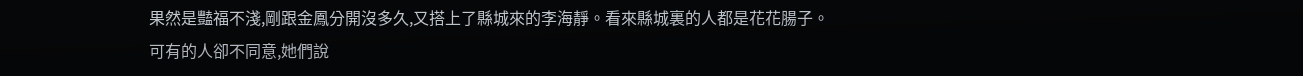果然是豔福不淺,剛跟金鳳分開沒多久,又搭上了縣城來的李海靜。看來縣城裏的人都是花花腸子。
可有的人卻不同意,她們說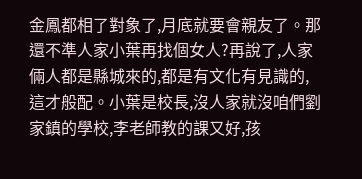金鳳都相了對象了,月底就要會親友了。那還不準人家小葉再找個女人?再說了,人家倆人都是縣城來的,都是有文化有見識的,這才般配。小葉是校長,沒人家就沒咱們劉家鎮的學校,李老師教的課又好,孩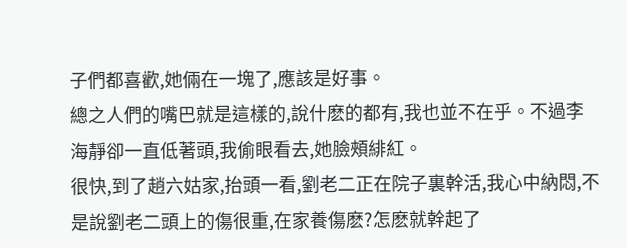子們都喜歡,她倆在一塊了,應該是好事。
總之人們的嘴巴就是這樣的,說什麽的都有,我也並不在乎。不過李海靜卻一直低著頭,我偷眼看去,她臉頰緋紅。
很快,到了趙六姑家,抬頭一看,劉老二正在院子裏幹活,我心中納悶,不是說劉老二頭上的傷很重,在家養傷麽?怎麽就幹起了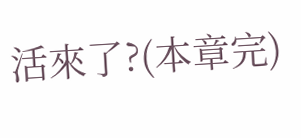活來了?(本章完)